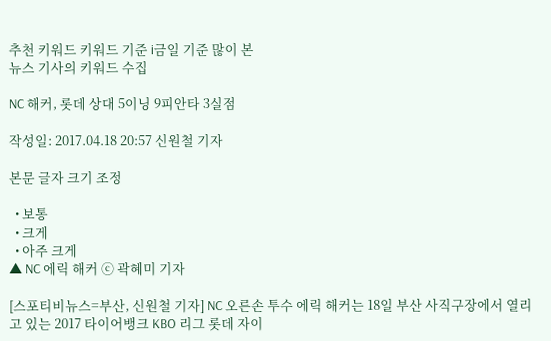추천 키워드 키워드 기준 i금일 기준 많이 본
뉴스 기사의 키워드 수집

NC 해커, 롯데 상대 5이닝 9피안타 3실점

작성일: 2017.04.18 20:57 신원철 기자

본문 글자 크기 조정

  • 보통
  • 크게
  • 아주 크게
▲ NC 에릭 해커 ⓒ 곽혜미 기자

[스포티비뉴스=부산, 신원철 기자] NC 오른손 투수 에릭 해커는 18일 부산 사직구장에서 열리고 있는 2017 타이어뱅크 KBO 리그 롯데 자이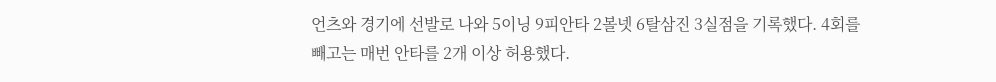언츠와 경기에 선발로 나와 5이닝 9피안타 2볼넷 6탈삼진 3실점을 기록했다. 4회를 빼고는 매번 안타를 2개 이상 허용했다.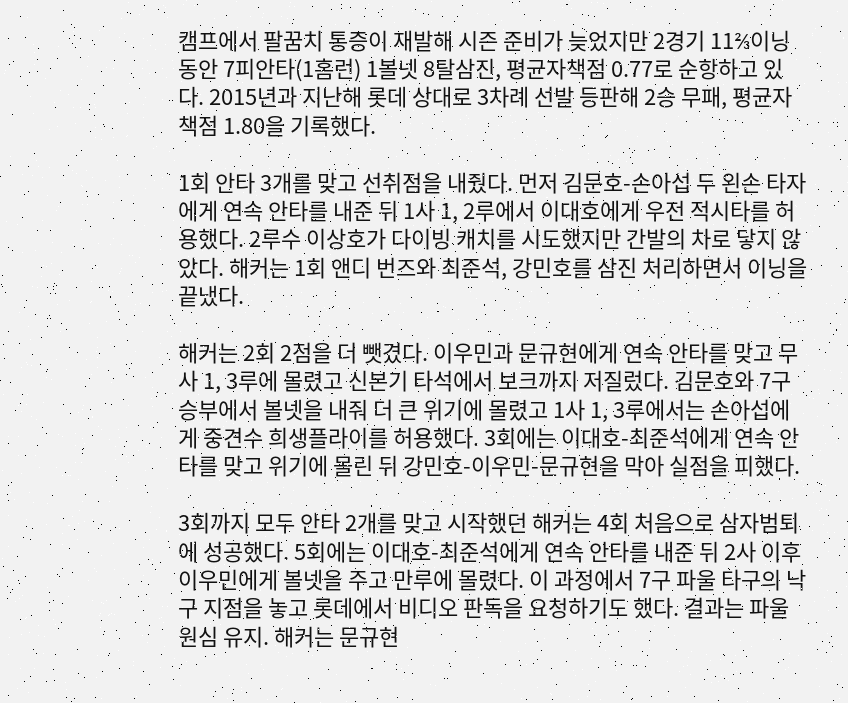캠프에서 팔꿈치 통증이 재발해 시즌 준비가 늦었지만 2경기 11⅔이닝 동안 7피안타(1홈런) 1볼넷 8탈삼진, 평균자책점 0.77로 순항하고 있다. 2015년과 지난해 롯데 상대로 3차례 선발 등판해 2승 무패, 평균자책점 1.80을 기록했다.

1회 안타 3개를 맞고 선취점을 내줬다. 먼저 김문호-손아섭 두 왼손 타자에게 연속 안타를 내준 뒤 1사 1, 2루에서 이대호에게 우전 적시타를 허용했다. 2루수 이상호가 다이빙 캐치를 시도했지만 간발의 차로 닿지 않았다. 해커는 1회 앤디 번즈와 최준석, 강민호를 삼진 처리하면서 이닝을 끝냈다.

해커는 2회 2점을 더 뺏겼다. 이우민과 문규현에게 연속 안타를 맞고 무사 1, 3루에 몰렸고 신본기 타석에서 보크까지 저질렀다. 김문호와 7구 승부에서 볼넷을 내줘 더 큰 위기에 몰렸고 1사 1, 3루에서는 손아섭에게 중견수 희생플라이를 허용했다. 3회에는 이대호-최준석에게 연속 안타를 맞고 위기에 몰린 뒤 강민호-이우민-문규현을 막아 실점을 피했다.

3회까지 모두 안타 2개를 맞고 시작했던 해커는 4회 처음으로 삼자범퇴에 성공했다. 5회에는 이대호-최준석에게 연속 안타를 내준 뒤 2사 이후 이우민에게 볼넷을 주고 만루에 몰렸다. 이 과정에서 7구 파울 타구의 낙구 지점을 놓고 롯데에서 비디오 판독을 요청하기도 했다. 결과는 파울 원심 유지. 해커는 문규현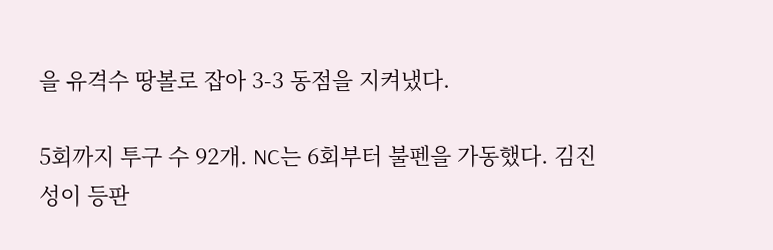을 유격수 땅볼로 잡아 3-3 동점을 지켜냈다.

5회까지 투구 수 92개. NC는 6회부터 불펜을 가동했다. 김진성이 등판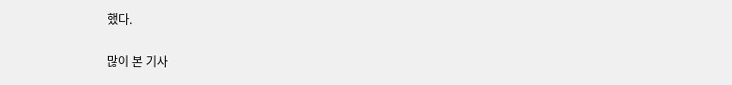했다.

많이 본 기사